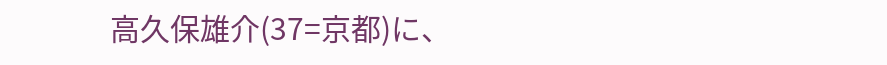高久保雄介(37=京都)に、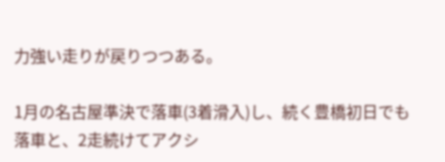力強い走りが戻りつつある。

1月の名古屋準決で落車(3着滑入)し、続く豊橋初日でも落車と、2走続けてアクシ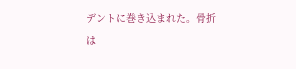デントに巻き込まれた。骨折は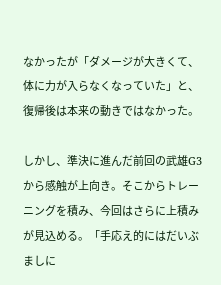なかったが「ダメージが大きくて、体に力が入らなくなっていた」と、復帰後は本来の動きではなかった。

しかし、準決に進んだ前回の武雄G3から感触が上向き。そこからトレーニングを積み、今回はさらに上積みが見込める。「手応え的にはだいぶましに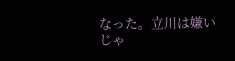なった。立川は嫌いじゃ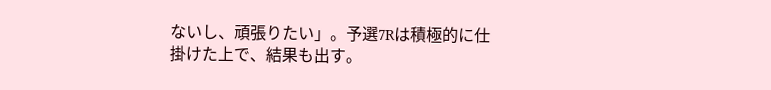ないし、頑張りたい」。予選7Rは積極的に仕掛けた上で、結果も出す。